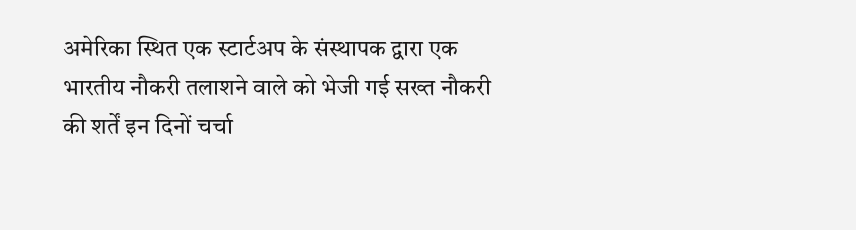अमेरिका स्थित एक स्टार्टअप के संस्थापक द्वारा एक भारतीय नौकरी तलाशने वाले को भेजी गई सख्त नौकरी की शर्तें इन दिनों चर्चा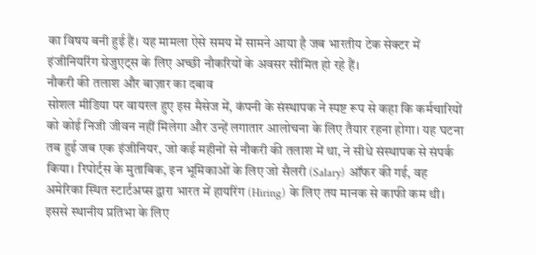का विषय बनी हुई हैं। यह मामला ऐसे समय में सामने आया है जब भारतीय टेक सेक्टर में इंजीनियरिंग ग्रेजुएट्स के लिए अच्छी नौकरियों के अवसर सीमित हो रहे हैं।
नौकरी की तलाश और बाज़ार का दबाव
सोशल मीडिया पर वायरल हुए इस मैसेज में, कंपनी के संस्थापक ने स्पष्ट रूप से कहा कि कर्मचारियों को कोई निजी जीवन नहीं मिलेगा और उन्हें लगातार आलोचना के लिए तैयार रहना होगा। यह घटना तब हुई जब एक इंजीनियर, जो कई महीनों से नौकरी की तलाश में था, ने सीधे संस्थापक से संपर्क किया। रिपोर्ट्स के मुताबिक, इन भूमिकाओं के लिए जो सैलरी (Salary) ऑफर की गई, वह अमेरिका स्थित स्टार्टअप्स द्वारा भारत में हायरिंग (Hiring) के लिए तय मानक से काफी कम थी। इससे स्थानीय प्रतिभा के लिए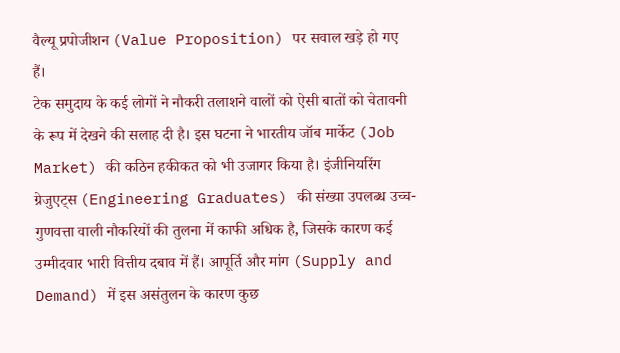वैल्यू प्रपोजीशन (Value Proposition) पर सवाल खड़े हो गए हैं।
टेक समुदाय के कई लोगों ने नौकरी तलाशने वालों को ऐसी बातों को चेतावनी के रूप में देखने की सलाह दी है। इस घटना ने भारतीय जॉब मार्केट (Job Market) की कठिन हकीकत को भी उजागर किया है। इंजीनियरिंग ग्रेजुएट्स (Engineering Graduates) की संख्या उपलब्ध उच्च-गुणवत्ता वाली नौकरियों की तुलना में काफी अधिक है, जिसके कारण कई उम्मीदवार भारी वित्तीय दबाव में हैं। आपूर्ति और मांग (Supply and Demand) में इस असंतुलन के कारण कुछ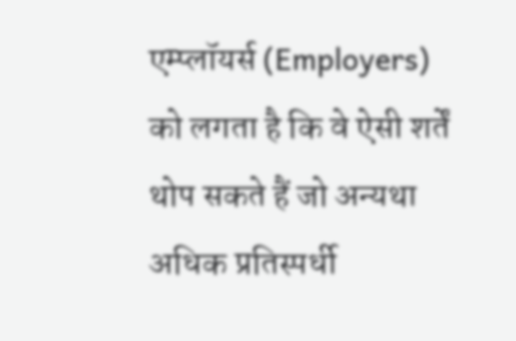एम्प्लॉयर्स (Employers) को लगता है कि वे ऐसी शर्तें थोप सकते हैं जो अन्यथा अधिक प्रतिस्पर्धी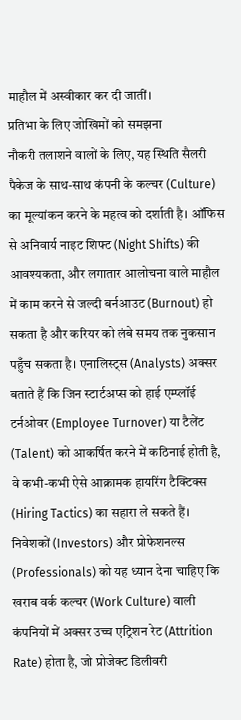माहौल में अस्वीकार कर दी जातीं।
प्रतिभा के लिए जोखिमों को समझना
नौकरी तलाशने वालों के लिए, यह स्थिति सैलरी पैकेज के साथ-साथ कंपनी के कल्चर (Culture) का मूल्यांकन करने के महत्व को दर्शाती है। ऑफिस से अनिवार्य नाइट शिफ्ट (Night Shifts) की आवश्यकता, और लगातार आलोचना वाले माहौल में काम करने से जल्दी बर्नआउट (Burnout) हो सकता है और करियर को लंबे समय तक नुकसान पहुँच सकता है। एनालिस्ट्स (Analysts) अक्सर बताते हैं कि जिन स्टार्टअप्स को हाई एम्प्लॉई टर्नओवर (Employee Turnover) या टैलेंट (Talent) को आकर्षित करने में कठिनाई होती है, वे कभी-कभी ऐसे आक्रामक हायरिंग टैक्टिक्स (Hiring Tactics) का सहारा ले सकते हैं।
निवेशकों (Investors) और प्रोफेशनल्स (Professionals) को यह ध्यान देना चाहिए कि खराब वर्क कल्चर (Work Culture) वाली कंपनियों में अक्सर उच्च एट्रिशन रेट (Attrition Rate) होता है, जो प्रोजेक्ट डिलीवरी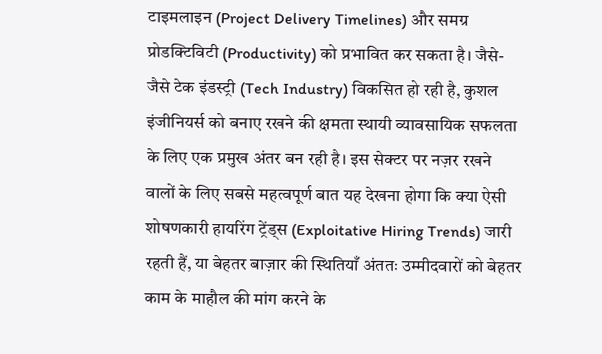टाइमलाइन (Project Delivery Timelines) और समग्र प्रोडक्टिविटी (Productivity) को प्रभावित कर सकता है। जैसे-जैसे टेक इंडस्ट्री (Tech Industry) विकसित हो रही है, कुशल इंजीनियर्स को बनाए रखने की क्षमता स्थायी व्यावसायिक सफलता के लिए एक प्रमुख अंतर बन रही है। इस सेक्टर पर नज़र रखने वालों के लिए सबसे महत्वपूर्ण बात यह देखना होगा कि क्या ऐसी शोषणकारी हायरिंग ट्रेंड्स (Exploitative Hiring Trends) जारी रहती हैं, या बेहतर बाज़ार की स्थितियाँ अंततः उम्मीदवारों को बेहतर काम के माहौल की मांग करने के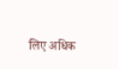लिए अधिक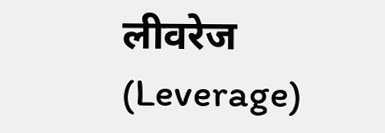लीवरेज (Leverage)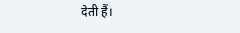देती हैं।